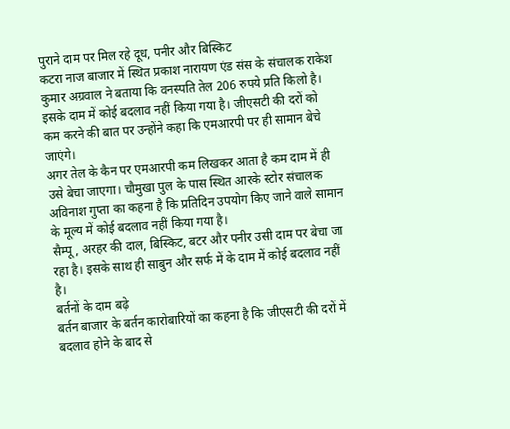पुराने दाम पर मिल रहे दूध, पनीर और बिस्किट
कटरा नाज बाजार में स्थित प्रकाश नारायण एंड संस के संचालक राकेश कुमार अग्रवाल ने बताया कि वनस्पति तेल 206 रुपये प्रति किलो है। इसके दाम में कोई बदलाव नहीं किया गया है। जीएसटी की दरों को कम करने की बात पर उन्होंने कहा कि एमआरपी पर ही सामान बेचे जाएंगे।
अगर तेल के कैन पर एमआरपी कम लिखकर आता है कम दाम में ही उसे बेचा जाएगा। चौमुखा पुल के पास स्थित आरके स्टोर संचालक अविनाश गुप्ता का कहना है कि प्रतिदिन उपयोग किए जाने वाले सामान के मूल्य में कोई बदलाव नहीं किया गया है।
सैम्पू, अरहर की दाल, बिस्किट, बटर और पनीर उसी दाम पर बेचा जा रहा है। इसके साथ ही साबुन और सर्फ में के दाम में कोई बदलाव नहीं है।
बर्तनों के दाम बढ़े
बर्तन बाजार के बर्तन कारोबारियों का कहना है कि जीएसटी की दरों में बदलाव होने के बाद से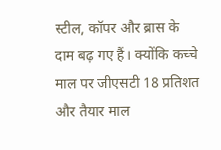स्टील, कॉपर और ब्रास के दाम बढ़ गए हैं। क्योंकि कच्चे माल पर जीएसटी 18 प्रतिशत और तैयार माल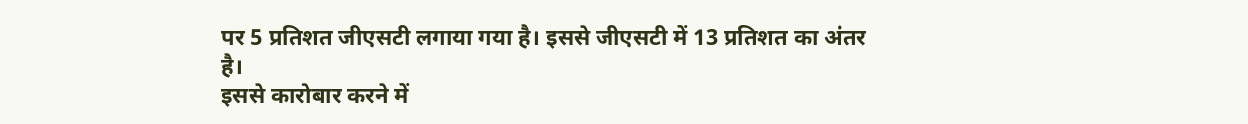पर 5 प्रतिशत जीएसटी लगाया गया है। इससे जीएसटी में 13 प्रतिशत का अंतर है।
इससे कारोबार करने में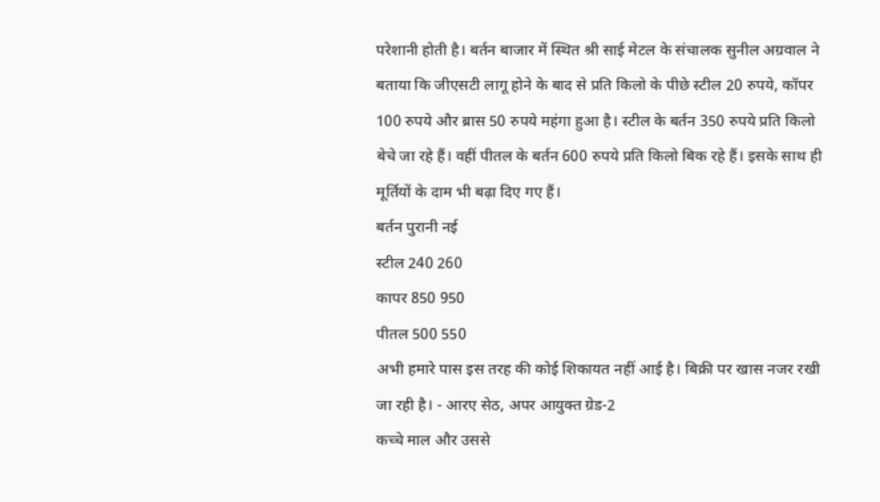परेशानी होती है। बर्तन बाजार में स्थित श्री साई मेटल के संचालक सुनील अग्रवाल ने बताया कि जीएसटी लागू होने के बाद से प्रति किलो के पीछे स्टील 20 रुपये, कॉपर 100 रुपये और ब्रास 50 रुपये महंगा हुआ है। स्टील के बर्तन 350 रुपये प्रति किलो बेचे जा रहे हैं। वहीं पीतल के बर्तन 600 रुपये प्रति किलो बिक रहे हैं। इसके साथ ही मूर्तियों के दाम भी बढ़ा दिए गए हैं।
बर्तन पुरानी नई
स्टील 240 260
कापर 850 950
पीतल 500 550
अभी हमारे पास इस तरह की कोई शिकायत नहीं आई है। बिक्री पर खास नजर रखी जा रही है। - आरए सेठ, अपर आयुक्त ग्रेड-2
कच्चे माल और उससे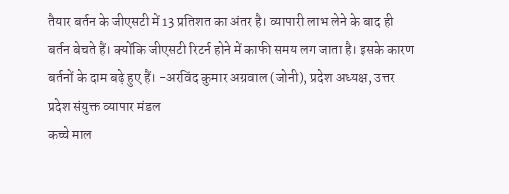तैयार बर्तन के जीएसटी में 13 प्रतिशत का अंतर है। व्यापारी लाभ लेने के बाद ही बर्तन बेचते हैं। क्योंकि जीएसटी रिटर्न होने में काफी समय लग जाता है। इसके कारण बर्तनों के दाम बढ़े हुए हैं। -अरविंद कुमार अग्रवाल (जोनी), प्रदेश अध्यक्ष, उत्तर प्रदेश संयुक्त व्यापार मंडल
कच्चे माल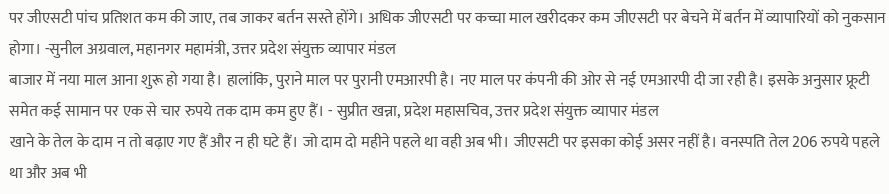पर जीएसटी पांच प्रतिशत कम की जाए, तब जाकर बर्तन सस्ते होंगे। अधिक जीएसटी पर कच्चा माल खरीदकर कम जीएसटी पर बेचने में बर्तन में व्यापारियों को नुकसान होगा। -सुनील अग्रवाल, महानगर महामंत्री, उत्तर प्रदेश संयुक्त व्यापार मंडल
बाजार में नया माल आना शुरू हो गया है। हालांकि, पुराने माल पर पुरानी एमआरपी है। नए माल पर कंपनी की ओर से नई एमआरपी दी जा रही है। इसके अनुसार फ्रूटी समेत कई सामान पर एक से चार रुपये तक दाम कम हुए हैं। - सुप्रीत खन्ना, प्रदेश महासचिव, उत्तर प्रदेश संयुक्त व्यापार मंडल
खाने के तेल के दाम न तो बढ़ाए गए हैं और न ही घटे हैं। जो दाम दो महीने पहले था वही अब भी। जीएसटी पर इसका कोई असर नहीं है। वनस्पति तेल 206 रुपये पहले था और अब भी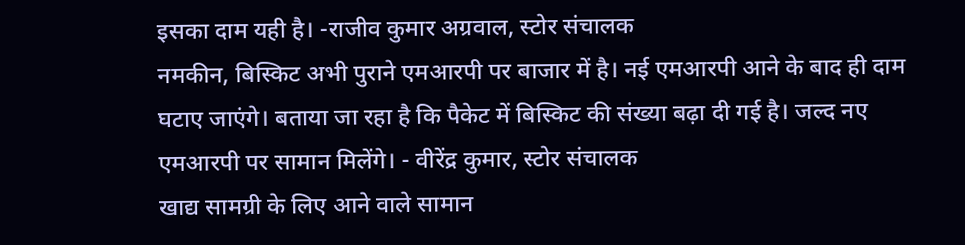इसका दाम यही है। -राजीव कुमार अग्रवाल, स्टोर संचालक
नमकीन, बिस्किट अभी पुराने एमआरपी पर बाजार में है। नई एमआरपी आने के बाद ही दाम घटाए जाएंगे। बताया जा रहा है कि पैकेट में बिस्किट की संख्या बढ़ा दी गई है। जल्द नए एमआरपी पर सामान मिलेंगे। - वीरेंद्र कुमार, स्टोर संचालक
खाद्य सामग्री के लिए आने वाले सामान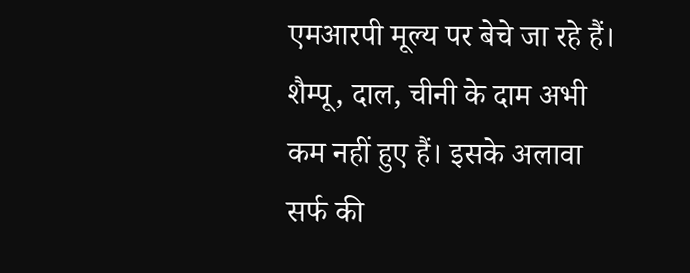एमआरपी मूल्य पर बेचे जा रहे हैं। शैम्पू, दाल, चीनी के दाम अभी कम नहीं हुए हैं। इसके अलावा सर्फ की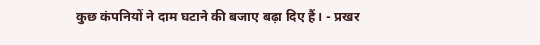कुछ कंपनियों ने दाम घटाने की बजाए बढ़ा दिए हैं। - प्रखर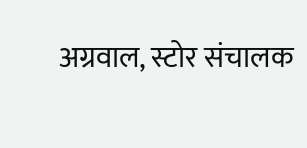अग्रवाल, स्टोर संचालक